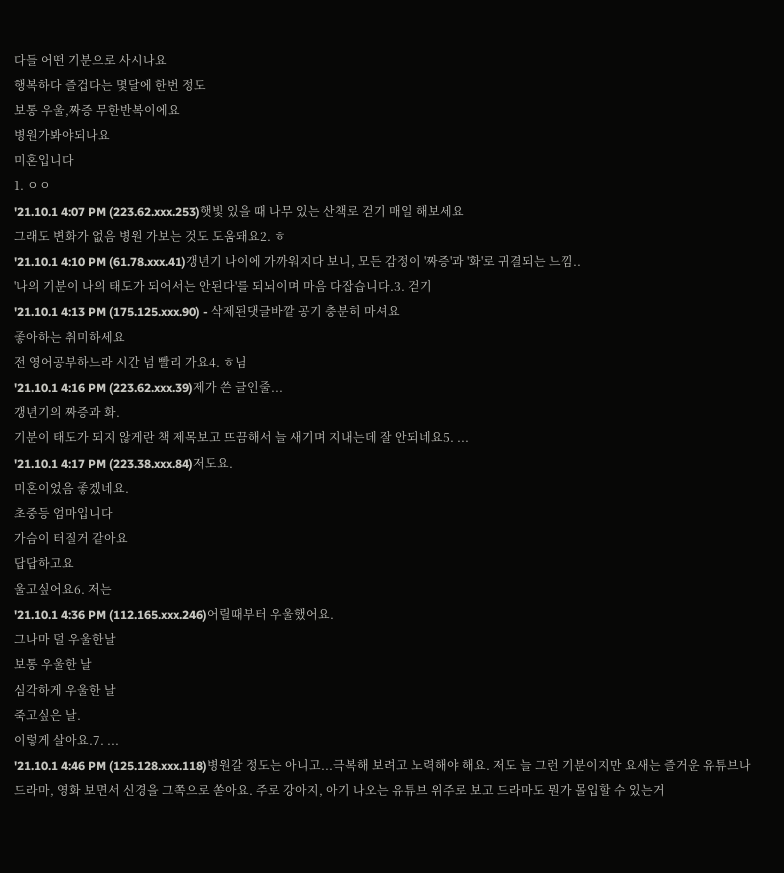다들 어떤 기분으로 사시나요
행복하다 즐겁다는 몇달에 한번 정도
보통 우울,짜증 무한반복이에요
병원가봐야되나요
미혼입니다
1. ㅇㅇ
'21.10.1 4:07 PM (223.62.xxx.253)햇빛 있을 때 나무 있는 산책로 걷기 매일 해보세요
그래도 변화가 없음 병원 가보는 것도 도움돼요2. ㅎ
'21.10.1 4:10 PM (61.78.xxx.41)갱년기 나이에 가까워지다 보니, 모든 감정이 '짜증'과 '화'로 귀결되는 느낌..
'나의 기분이 나의 태도가 되어서는 안된다'를 되뇌이며 마음 다잡습니다.3. 걷기
'21.10.1 4:13 PM (175.125.xxx.90) - 삭제된댓글바깥 공기 충분히 마셔요
좋아하는 취미하세요
전 영어공부하느라 시간 넘 빨리 가요4. ㅎ님
'21.10.1 4:16 PM (223.62.xxx.39)제가 쓴 글인줄...
갱년기의 짜증과 화.
기분이 태도가 되지 않게란 책 제목보고 뜨끔해서 늘 새기며 지내는데 잘 안되네요5. ...
'21.10.1 4:17 PM (223.38.xxx.84)저도요.
미혼이었음 좋겠네요.
초중등 엄마입니다
가슴이 터질거 같아요
답답하고요
울고싶어요6. 저는
'21.10.1 4:36 PM (112.165.xxx.246)어릴때부터 우울했어요.
그나마 덜 우울한날
보통 우울한 날
심각하게 우울한 날
죽고싶은 날.
이렇게 살아요.7. ...
'21.10.1 4:46 PM (125.128.xxx.118)병원갈 정도는 아니고...극복해 보려고 노력해야 해요. 저도 늘 그런 기분이지만 요새는 즐거운 유튜브나 드라마, 영화 보면서 신경을 그쪽으로 쏟아요. 주로 강아지, 아기 나오는 유튜브 위주로 보고 드라마도 뭔가 몰입할 수 있는거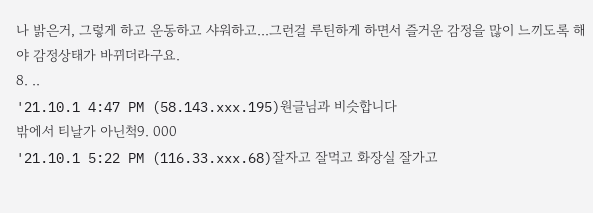나 밝은거, 그렇게 하고 운동하고 샤워하고...그런걸 루틴하게 하면서 즐거운 감정을 많이 느끼도록 해야 감정상태가 바뀌더라구요.
8. ..
'21.10.1 4:47 PM (58.143.xxx.195)원글님과 비슷합니다
밖에서 티날가 아닌척9. 000
'21.10.1 5:22 PM (116.33.xxx.68)잘자고 잘먹고 화장실 잘가고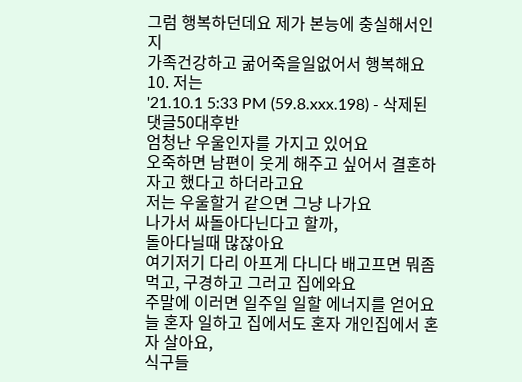그럼 행복하던데요 제가 본능에 충실해서인지
가족건강하고 굶어죽을일없어서 행복해요10. 저는
'21.10.1 5:33 PM (59.8.xxx.198) - 삭제된댓글50대후반
엄청난 우울인자를 가지고 있어요
오죽하면 남편이 웃게 해주고 싶어서 결혼하자고 했다고 하더라고요
저는 우울할거 같으면 그냥 나가요
나가서 싸돌아다닌다고 할까,
돌아다닐때 많잖아요
여기저기 다리 아프게 다니다 배고프면 뭐좀 먹고, 구경하고 그러고 집에와요
주말에 이러면 일주일 일할 에너지를 얻어요
늘 혼자 일하고 집에서도 혼자 개인집에서 혼자 살아요,
식구들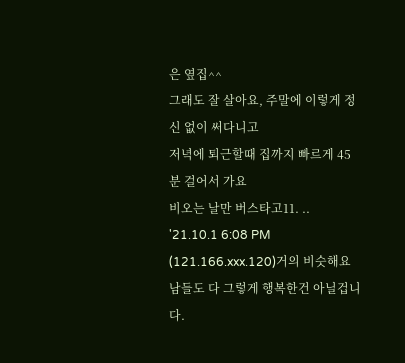은 옆집^^
그래도 잘 살아요, 주말에 이렇게 정신 없이 써다니고
저녁에 퇴근할때 집까지 빠르게 45분 걸어서 가요
비오는 날만 버스타고11. ..
'21.10.1 6:08 PM (121.166.xxx.120)거의 비슷해요 남들도 다 그렇게 행복한건 아닐겁니다.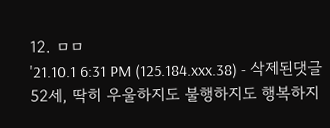12. ㅁㅁ
'21.10.1 6:31 PM (125.184.xxx.38) - 삭제된댓글52세, 딱히 우울하지도 불행하지도 행복하지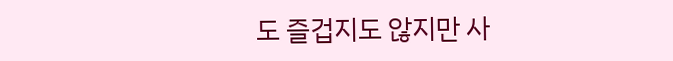도 즐겁지도 않지만 사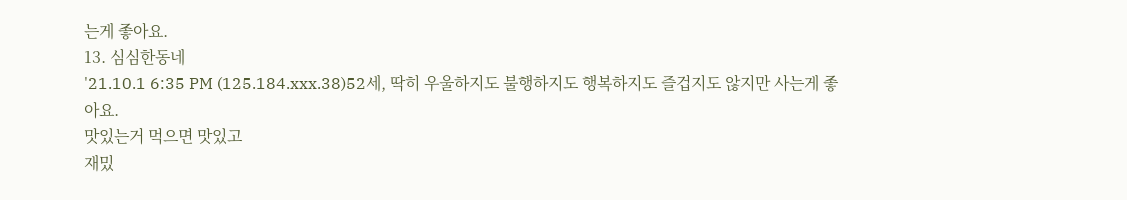는게 좋아요.
13. 심심한동네
'21.10.1 6:35 PM (125.184.xxx.38)52세, 딱히 우울하지도 불행하지도 행복하지도 즐겁지도 않지만 사는게 좋아요.
맛있는거 먹으면 맛있고
재밌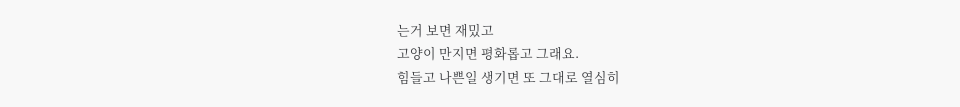는거 보면 재밌고
고양이 만지면 평화롭고 그래요.
힘들고 나쁜일 생기면 또 그대로 열심히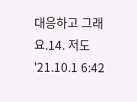대응하고 그래요.14. 저도
'21.10.1 6:42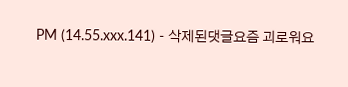PM (14.55.xxx.141) - 삭제된댓글요즘 괴로워요